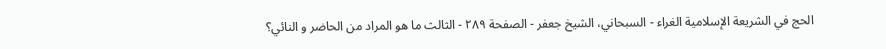الحج في الشريعة الإسلامية الغراء - السبحاني، الشيخ جعفر - الصفحة ٢٨٩ - الثالث ما هو المراد من الحاضر و النائي؟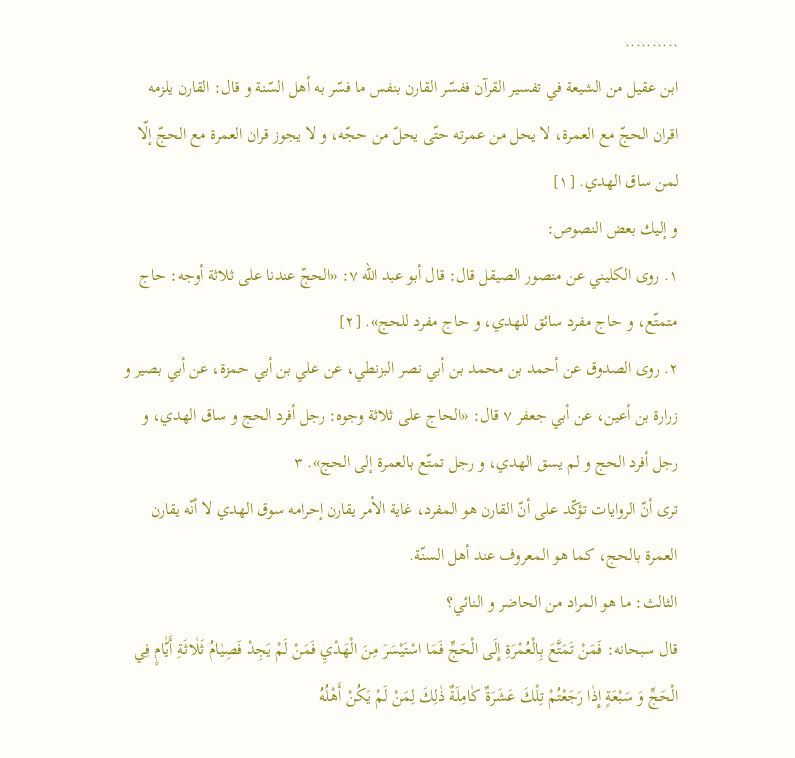..........
ابن عقيل من الشيعة في تفسير القرآن ففسّر القارن بنفس ما فسّر به أهل السّنة و قال: القارن يلزمه اقران الحجّ مع العمرة، لا يحل من عمرته حتّى يحلّ من حجّه، و لا يجوز قران العمرة مع الحجّ إلّا لمن ساق الهدي. [١]
و إليك بعض النصوص:
١. روى الكليني عن منصور الصيقل قال: قال أبو عبد اللّه ٧: «الحجّ عندنا على ثلاثة أوجه: حاج متمتّع، و حاج مفرد سائق للهدي، و حاج مفرد للحج». [٢]
٢. روى الصدوق عن أحمد بن محمد بن أبي نصر البزنطي، عن علي بن أبي حمزة، عن أبي بصير و زرارة بن أعين، عن أبي جعفر ٧ قال: «الحاج على ثلاثة وجوه: رجل أفرد الحج و ساق الهدي، و رجل أفرد الحج و لم يسق الهدي، و رجل تمتّع بالعمرة إلى الحج». ٣
ترى أنّ الروايات تؤكّد على أنّ القارن هو المفرد، غاية الأمر يقارن إحرامه سوق الهدي لا أنّه يقارن العمرة بالحج، كما هو المعروف عند أهل السنّة.
الثالث: ما هو المراد من الحاضر و النائي؟
قال سبحانه: فَمَنْ تَمَتَّعَ بِالْعُمْرَةِ إِلَى الْحَجِّ فَمَا اسْتَيْسَرَ مِنَ الْهَدْيِ فَمَنْ لَمْ يَجِدْ فَصِيٰامُ ثَلٰاثَةِ أَيّٰامٍ فِي الْحَجِّ وَ سَبْعَةٍ إِذٰا رَجَعْتُمْ تِلْكَ عَشَرَةٌ كٰامِلَةٌ ذٰلِكَ لِمَنْ لَمْ يَكُنْ أَهْلُهُ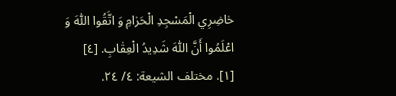حٰاضِرِي الْمَسْجِدِ الْحَرٰامِ وَ اتَّقُوا اللّٰهَ وَ اعْلَمُوا أَنَّ اللّٰهَ شَدِيدُ الْعِقٰابِ. [٤]
[١]. مختلف الشيعة: ٤/ ٢٤.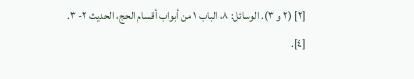[٢] (٢ و ٣). الوسائل: ٨، الباب ١ من أبواب أقسام الحج، الحديث ٢- ٣.
[٤].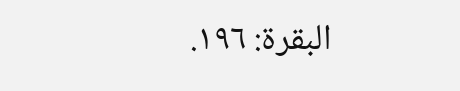البقرة: ١٩٦.